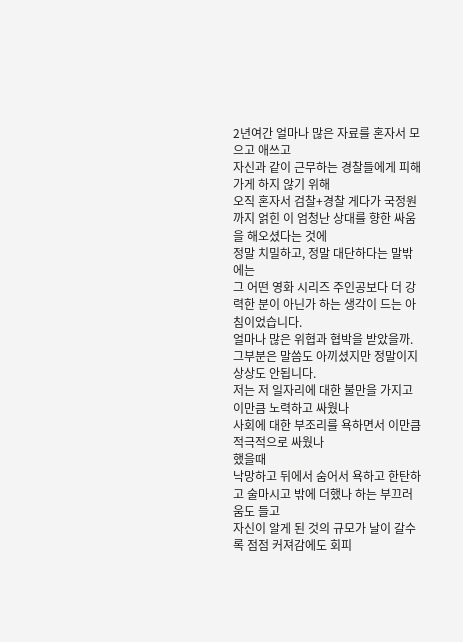2년여간 얼마나 많은 자료를 혼자서 모으고 애쓰고
자신과 같이 근무하는 경찰들에게 피해가게 하지 않기 위해
오직 혼자서 검찰+경찰 게다가 국정원 까지 얽힌 이 엄청난 상대를 향한 싸움을 해오셨다는 것에
정말 치밀하고, 정말 대단하다는 말밖에는
그 어떤 영화 시리즈 주인공보다 더 강력한 분이 아닌가 하는 생각이 드는 아침이었습니다.
얼마나 많은 위협과 협박을 받았을까. 그부분은 말씀도 아끼셨지만 정말이지 상상도 안됩니다.
저는 저 일자리에 대한 불만을 가지고 이만큼 노력하고 싸웠나
사회에 대한 부조리를 욕하면서 이만큼 적극적으로 싸웠나
했을때
낙망하고 뒤에서 숨어서 욕하고 한탄하고 술마시고 밖에 더했나 하는 부끄러움도 들고
자신이 알게 된 것의 규모가 날이 갈수록 점점 커져감에도 회피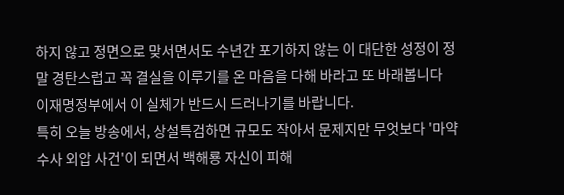하지 않고 정면으로 맞서면서도 수년간 포기하지 않는 이 대단한 성정이 정말 경탄스럽고 꼭 결실을 이루기를 온 마음을 다해 바라고 또 바래봅니다
이재명정부에서 이 실체가 반드시 드러나기를 바랍니다.
특히 오늘 방송에서, 상설특검하면 규모도 작아서 문제지만 무엇보다 '마약수사 외압 사건'이 되면서 백해룡 자신이 피해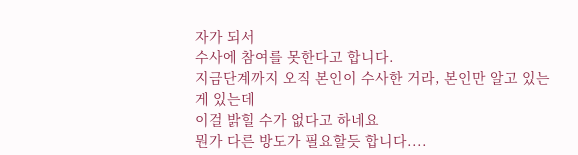자가 되서
수사에 참여를 못한다고 합니다.
지금단계까지 오직 본인이 수사한 거라, 본인만 알고 있는게 있는데
이걸 밝힐 수가 없다고 하네요
뭔가 다른 방도가 필요할듯 합니다....